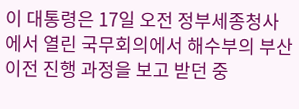이 대통령은 17일 오전 정부세종청사에서 열린 국무회의에서 해수부의 부산 이전 진행 과정을 보고 받던 중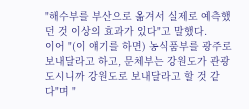"해수부를 부산으로 옮겨서 실제로 예측했던 것 이상의 효과가 있다"고 말했다.
이어 "(이 얘기를 하면) 농식품부를 광주로 보내달라고 하고, 문체부는 강원도가 관광도시니까 강원도로 보내달라고 할 것 같다"며 "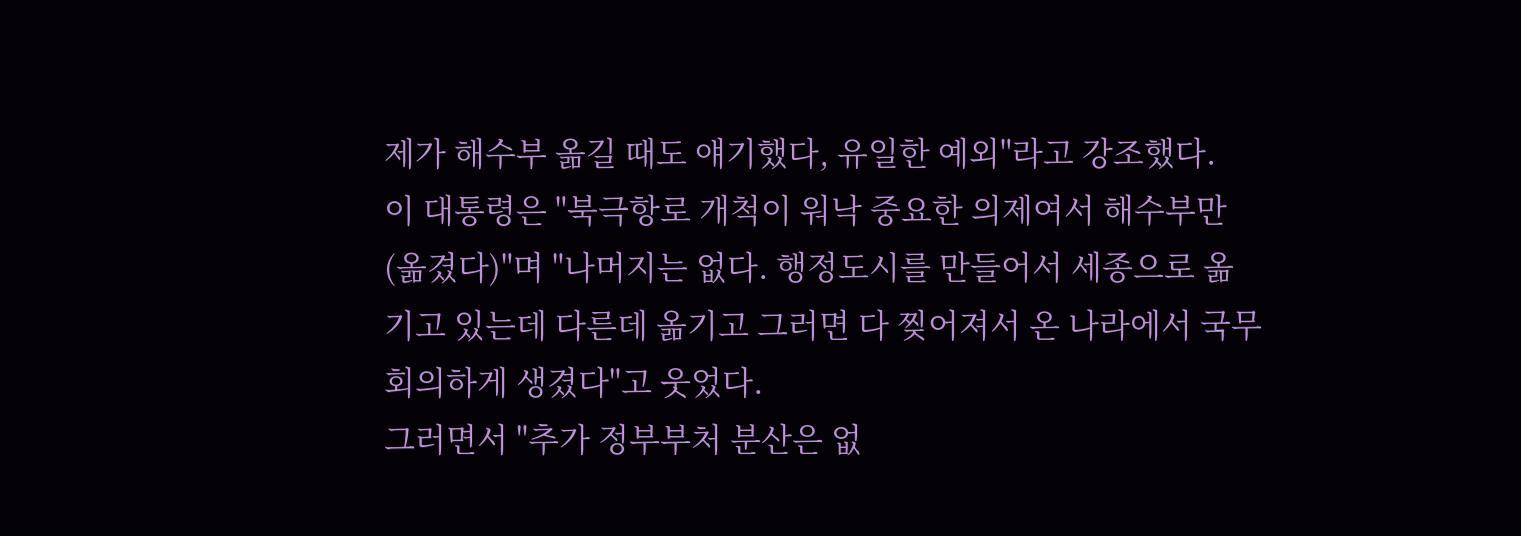제가 해수부 옮길 때도 얘기했다, 유일한 예외"라고 강조했다.
이 대통령은 "북극항로 개척이 워낙 중요한 의제여서 해수부만(옮겼다)"며 "나머지는 없다. 행정도시를 만들어서 세종으로 옮기고 있는데 다른데 옮기고 그러면 다 찢어져서 온 나라에서 국무회의하게 생겼다"고 웃었다.
그러면서 "추가 정부부처 분산은 없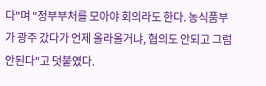다"며 "정부부처를 모아야 회의라도 한다. 농식품부가 광주 갔다가 언제 올라올거냐, 협의도 안되고 그럼 안된다"고 덧붙였다.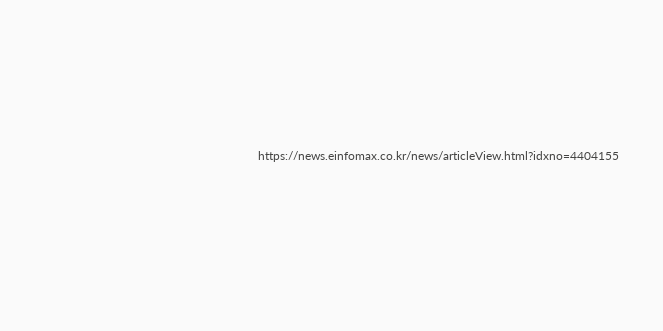https://news.einfomax.co.kr/news/articleView.html?idxno=4404155